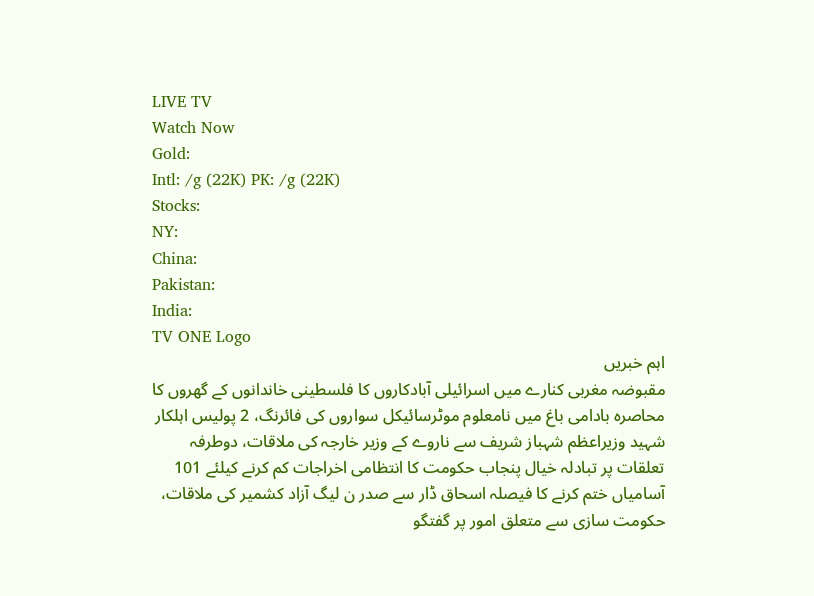LIVE TV
Watch Now
Gold:
Intl: /g (22K) PK: /g (22K)
Stocks:
NY:
China:
Pakistan:
India:
TV ONE Logo
اہم خبریں
مقبوضہ مغربی کنارے میں اسرائیلی آبادکاروں کا فلسطینی خاندانوں کے گھروں کا محاصرہ بادامی باغ میں نامعلوم موٹرسائیکل سواروں کی فائرنگ، 2 پولیس اہلکار شہید وزیراعظم شہباز شریف سے ناروے کے وزیر خارجہ کی ملاقات، دوطرفہ تعلقات پر تبادلہ خیال پنجاب حکومت کا انتظامی اخراجات کم کرنے کیلئے 101 آسامیاں ختم کرنے کا فیصلہ اسحاق ڈار سے صدر ن لیگ آزاد کشمیر کی ملاقات، حکومت سازی سے متعلق امور پر گفتگو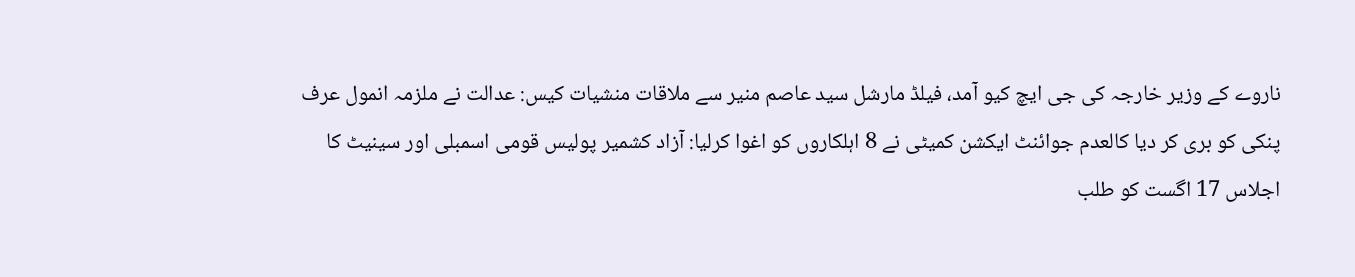ناروے کے وزیر خارجہ کی جی ایچ کیو آمد، فیلڈ مارشل سید عاصم منیر سے ملاقات منشیات کیس: عدالت نے ملزمہ انمول عرف پنکی کو بری کر دیا کالعدم جوائنٹ ایکشن کمیٹی نے 8 اہلکاروں کو اغوا کرلیا: آزاد کشمیر پولیس قومی اسمبلی اور سینیٹ کا اجلاس 17 اگست کو طلب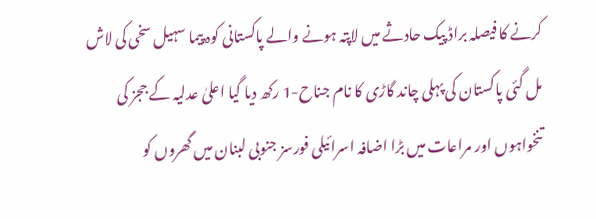کرنے کا فیصلہ براڈ پیک حادثے میں لاپتہ ہونے والے پاکستانی کوہ پیما سہیل سخی کی لاش مل گئی پاکستان کی پہلی چاند گاڑی کا نام جناح-1 رکھ دیا گیا اعلیٰ عدلیہ کے ججز کی تنخواہوں اور مراعات میں بڑا اضافہ اسرائیلی فورسز جنوبی لبنان میں گھروں کو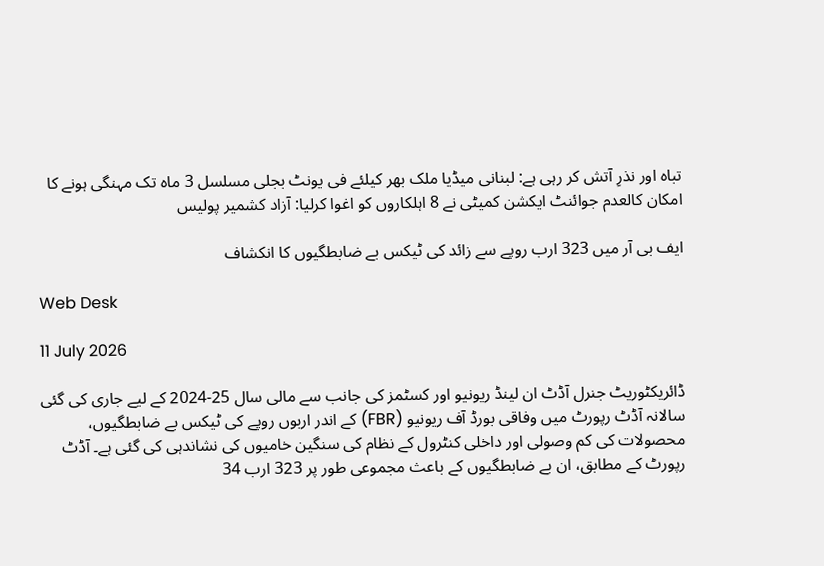تباہ اور نذرِ آتش کر رہی ہے: لبنانی میڈیا ملک بھر کیلئے فی یونٹ بجلی مسلسل 3 ماہ تک مہنگی ہونے کا امکان کالعدم جوائنٹ ایکشن کمیٹی نے 8 اہلکاروں کو اغوا کرلیا: آزاد کشمیر پولیس

ایف بی آر میں 323 ارب روپے سے زائد کی ٹیکس بے ضابطگیوں کا انکشاف

Web Desk

11 July 2026

ڈائریکٹوریٹ جنرل آڈٹ ان لینڈ ریونیو اور کسٹمز کی جانب سے مالی سال 25-2024 کے لیے جاری کی گئی سالانہ آڈٹ رپورٹ میں وفاقی بورڈ آف ریونیو (FBR) کے اندر اربوں روپے کی ٹیکس بے ضابطگیوں، محصولات کی کم وصولی اور داخلی کنٹرول کے نظام کی سنگین خامیوں کی نشاندہی کی گئی ہے۔ آڈٹ رپورٹ کے مطابق، ان بے ضابطگیوں کے باعث مجموعی طور پر 323 ارب 34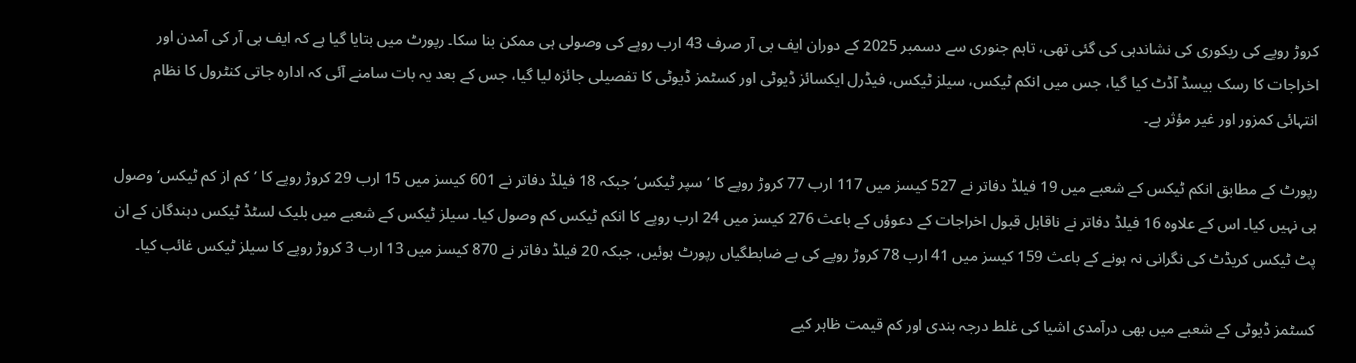کروڑ روپے کی ریکوری کی نشاندہی کی گئی تھی، تاہم جنوری سے دسمبر 2025 کے دوران ایف بی آر صرف 43 ارب روپے کی وصولی ہی ممکن بنا سکا۔ رپورٹ میں بتایا گیا ہے کہ ایف بی آر کی آمدن اور اخراجات کا رسک بیسڈ آڈٹ کیا گیا، جس میں انکم ٹیکس، سیلز ٹیکس، فیڈرل ایکسائز ڈیوٹی اور کسٹمز ڈیوٹی کا تفصیلی جائزہ لیا گیا، جس کے بعد یہ بات سامنے آئی کہ ادارہ جاتی کنٹرول کا نظام انتہائی کمزور اور غیر مؤثر ہے۔

رپورٹ کے مطابق انکم ٹیکس کے شعبے میں 19 فیلڈ دفاتر نے 527 کیسز میں 117 ارب 77 کروڑ روپے کا ’سپر ٹیکس‘ جبکہ 18 فیلڈ دفاتر نے 601 کیسز میں 15 ارب 29 کروڑ روپے کا ’کم از کم ٹیکس‘ وصول ہی نہیں کیا۔ اس کے علاوہ 16 فیلڈ دفاتر نے ناقابل قبول اخراجات کے دعوؤں کے باعث 276 کیسز میں 24 ارب روپے کا انکم ٹیکس کم وصول کیا۔ سیلز ٹیکس کے شعبے میں بلیک لسٹڈ ٹیکس دہندگان کے ان پٹ ٹیکس کریڈٹ کی نگرانی نہ ہونے کے باعث 159 کیسز میں 41 ارب 78 کروڑ روپے کی بے ضابطگیاں رپورٹ ہوئیں، جبکہ 20 فیلڈ دفاتر نے 870 کیسز میں 13 ارب 3 کروڑ روپے کا سیلز ٹیکس غائب کیا۔

کسٹمز ڈیوٹی کے شعبے میں بھی درآمدی اشیا کی غلط درجہ بندی اور کم قیمت ظاہر کیے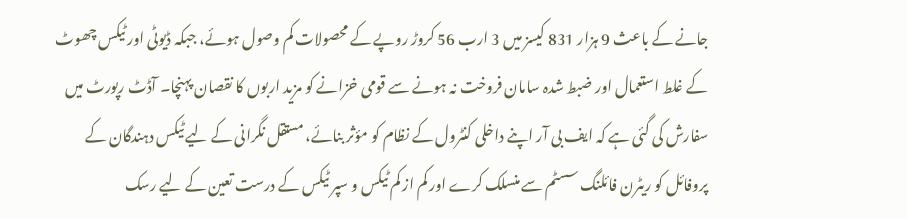جانے کے باعث 9 ہزار 831 کیسز میں 3 ارب 56 کروڑ روپے کے محصولات کم وصول ہوئے، جبکہ ڈیوٹی اور ٹیکس چھوٹ کے غلط استعمال اور ضبط شدہ سامان فروخت نہ ہونے سے قومی خزانے کو مزید اربوں کا نقصان پہنچا۔ آڈٹ رپورٹ میں سفارش کی گئی ہے کہ ایف بی آر اپنے داخلی کنٹرول کے نظام کو مؤثر بنائے، مستقل نگرانی کے لیے ٹیکس دہندگان کے پروفائل کو ریٹرن فائلنگ سسٹم سے منسلک کرے اور کم از کم ٹیکس و سپر ٹیکس کے درست تعین کے لیے رسک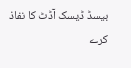بیسڈ ڈیسک آڈٹ کا نفاذ کرے